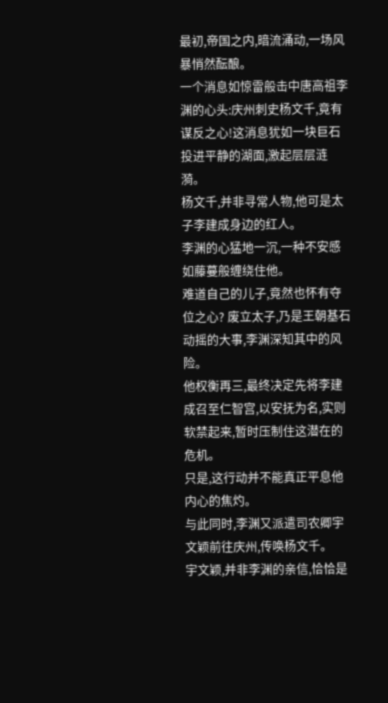最初,帝国之内,暗流涌动,一场风暴悄然酝酿。
一个消息如惊雷般击中唐高祖李渊的心头:庆州刺史杨文千,竟有谋反之心!这消息犹如一块巨石投进平静的湖面,激起层层涟漪。
杨文千,并非寻常人物,他可是太子李建成身边的红人。
李渊的心猛地一沉,一种不安感如藤蔓般缠绕住他。
难道自己的儿子,竟然也怀有夺位之心? 废立太子,乃是王朝基石动摇的大事,李渊深知其中的风险。
他权衡再三,最终决定先将李建成召至仁智宫,以安抚为名,实则软禁起来,暂时压制住这潜在的危机。
只是,这行动并不能真正平息他内心的焦灼。
与此同时,李渊又派遣司农卿宇文颖前往庆州,传唤杨文千。
宇文颖,并非李渊的亲信,恰恰是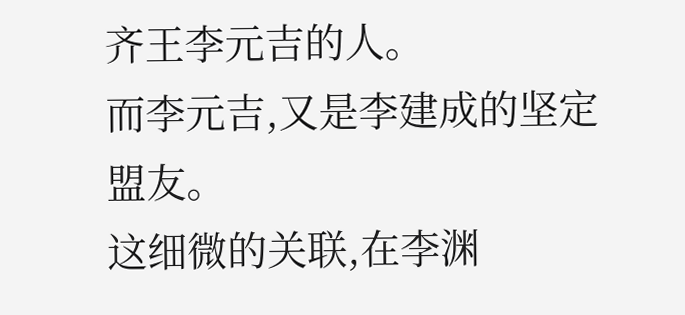齐王李元吉的人。
而李元吉,又是李建成的坚定盟友。
这细微的关联,在李渊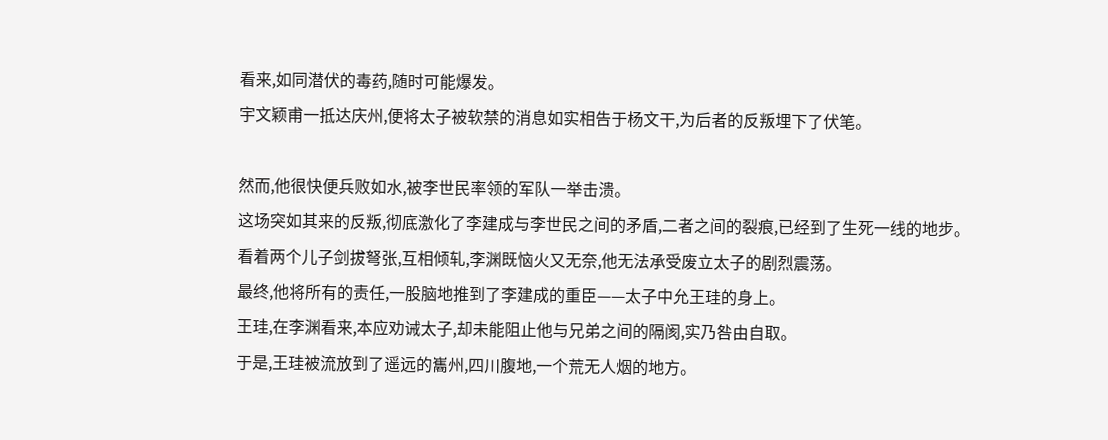看来,如同潜伏的毒药,随时可能爆发。
宇文颖甫一抵达庆州,便将太子被软禁的消息如实相告于杨文干,为后者的反叛埋下了伏笔。

然而,他很快便兵败如水,被李世民率领的军队一举击溃。
这场突如其来的反叛,彻底激化了李建成与李世民之间的矛盾,二者之间的裂痕,已经到了生死一线的地步。
看着两个儿子剑拔弩张,互相倾轧,李渊既恼火又无奈,他无法承受废立太子的剧烈震荡。
最终,他将所有的责任,一股脑地推到了李建成的重臣——太子中允王珪的身上。
王珪,在李渊看来,本应劝诫太子,却未能阻止他与兄弟之间的隔阂,实乃咎由自取。
于是,王珪被流放到了遥远的巂州,四川腹地,一个荒无人烟的地方。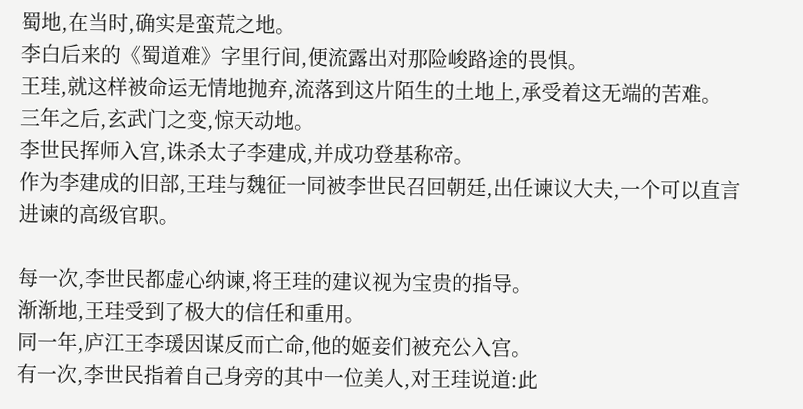蜀地,在当时,确实是蛮荒之地。
李白后来的《蜀道难》字里行间,便流露出对那险峻路途的畏惧。
王珪,就这样被命运无情地抛弃,流落到这片陌生的土地上,承受着这无端的苦难。
三年之后,玄武门之变,惊天动地。
李世民挥师入宫,诛杀太子李建成,并成功登基称帝。
作为李建成的旧部,王珪与魏征一同被李世民召回朝廷,出任谏议大夫,一个可以直言进谏的高级官职。

每一次,李世民都虚心纳谏,将王珪的建议视为宝贵的指导。
渐渐地,王珪受到了极大的信任和重用。
同一年,庐江王李瑗因谋反而亡命,他的姬妾们被充公入宫。
有一次,李世民指着自己身旁的其中一位美人,对王珪说道:此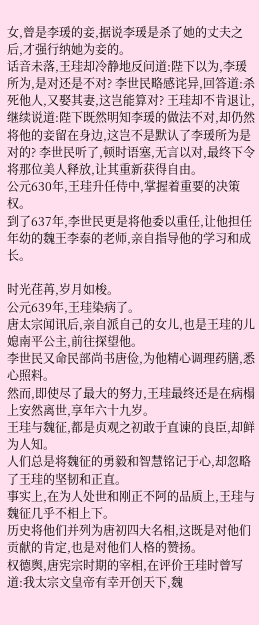女,曾是李瑗的妾,据说李瑗是杀了她的丈夫之后,才强行纳她为妾的。
话音未落,王珪却冷静地反问道:陛下以为,李瑗所为,是对还是不对? 李世民略感诧异,回答道:杀死他人,又娶其妻,这岂能算对? 王珪却不肯退让,继续说道:陛下既然明知李瑗的做法不对,却仍然将他的妾留在身边,这岂不是默认了李瑗所为是对的? 李世民听了,顿时语塞,无言以对,最终下令将那位美人释放,让其重新获得自由。
公元630年,王珪升任侍中,掌握着重要的决策权。
到了637年,李世民更是将他委以重任,让他担任年幼的魏王李泰的老师,亲自指导他的学习和成长。

时光荏苒,岁月如梭。
公元639年,王珪染病了。
唐太宗闻讯后,亲自派自己的女儿,也是王珪的儿媳南平公主,前往探望他。
李世民又命民部尚书唐俭,为他精心调理药膳,悉心照料。
然而,即使尽了最大的努力,王珪最终还是在病榻上安然离世,享年六十九岁。
王珪与魏征,都是贞观之初敢于直谏的良臣,却鲜为人知。
人们总是将魏征的勇毅和智慧铭记于心,却忽略了王珪的坚韧和正直。
事实上,在为人处世和刚正不阿的品质上,王珪与魏征几乎不相上下。
历史将他们并列为唐初四大名相,这既是对他们贡献的肯定,也是对他们人格的赞扬。
权德舆,唐宪宗时期的宰相,在评价王珪时曾写道:我太宗文皇帝有幸开创天下,魏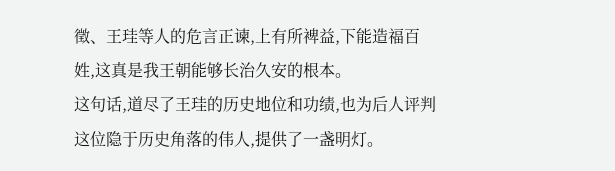徵、王珪等人的危言正谏,上有所裨益,下能造福百姓,这真是我王朝能够长治久安的根本。
这句话,道尽了王珪的历史地位和功绩,也为后人评判这位隐于历史角落的伟人,提供了一盏明灯。